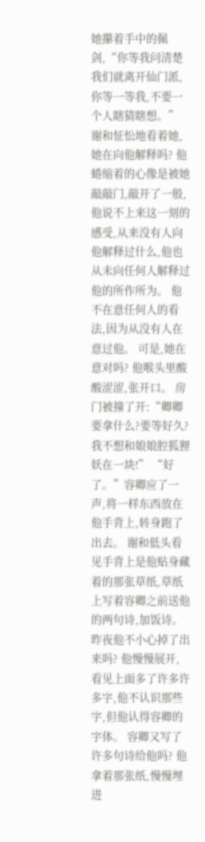她攥着手中的佩剑,“你等我问清楚我们就离开仙门派,你等一等我,不要一个人瞎猜瞎想。” 谢和怔忪地看着她,她在向他解释吗? 他蜷缩着的心像是被她敲敲门,敲开了一般,他说不上来这一刻的感受,从来没有人向他解释过什么,他也从未向任何人解释过他的所作所为。 他不在意任何人的看法,因为从没有人在意过他。 可是,她在意对吗? 他喉头里酸酸涩涩,张开口。 房门被撞了开:“卿卿要拿什么?要等好久?我不想和娘娘腔狐狸妖在一块!” “好了。”容卿应了一声,将一样东西放在他手背上,转身跑了出去。 谢和低头看见手背上是他贴身藏着的那张草纸,草纸上写着容卿之前送他的两句诗,加饭诗。 昨夜他不小心掉了出来吗? 他慢慢展开,看见上面多了许多许多字,他不认识那些字,但他认得容卿的字体。 容卿又写了许多句诗给他吗? 他拿着那张纸,慢慢埋进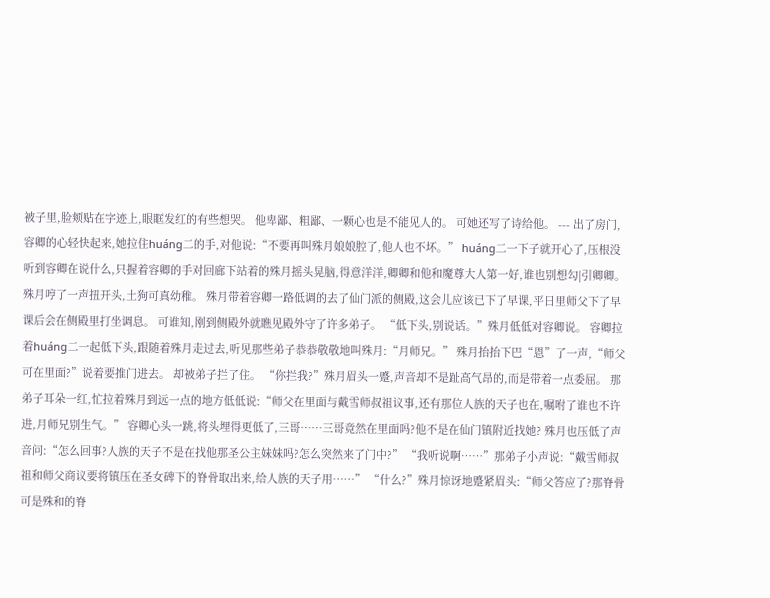被子里,脸颊贴在字迹上,眼眶发红的有些想哭。 他卑鄙、粗鄙、一颗心也是不能见人的。 可她还写了诗给他。 --- 出了房门,容卿的心轻快起来,她拉住huáng二的手,对他说:“不要再叫殊月娘娘腔了,他人也不坏。” huáng二一下子就开心了,压根没听到容卿在说什么,只握着容卿的手对回廊下站着的殊月摇头晃脑,得意洋洋,卿卿和他和魔尊大人第一好,谁也别想勾|引卿卿。 殊月哼了一声扭开头,土狗可真幼稚。 殊月带着容卿一路低调的去了仙门派的侧殿,这会儿应该已下了早课,平日里师父下了早课后会在侧殿里打坐调息。 可谁知,刚到侧殿外就瞧见殿外守了许多弟子。 “低下头,别说话。”殊月低低对容卿说。 容卿拉着huáng二一起低下头,跟随着殊月走过去,听见那些弟子恭恭敬敬地叫殊月:“月师兄。” 殊月抬抬下巴“恩”了一声,“师父可在里面?”说着要推门进去。 却被弟子拦了住。 “你拦我?”殊月眉头一蹙,声音却不是趾高气昂的,而是带着一点委屈。 那弟子耳朵一红,忙拉着殊月到远一点的地方低低说:“师父在里面与戴雪师叔祖议事,还有那位人族的天子也在,嘱咐了谁也不许进,月师兄别生气。” 容卿心头一跳,将头埋得更低了,三哥……三哥竟然在里面吗?他不是在仙门镇附近找她? 殊月也压低了声音问:“怎么回事?人族的天子不是在找他那圣公主妹妹吗?怎么突然来了门中?” “我听说啊……”那弟子小声说:“戴雪师叔祖和师父商议要将镇压在圣女碑下的脊骨取出来,给人族的天子用……” “什么?”殊月惊讶地蹙紧眉头:“师父答应了?那脊骨可是殊和的脊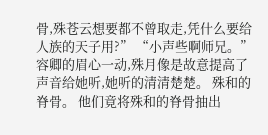骨,殊苍云想要都不曾取走,凭什么要给人族的天子用?” “小声些啊师兄。” 容卿的眉心一动,殊月像是故意提高了声音给她听,她听的清清楚楚。 殊和的脊骨。 他们竟将殊和的脊骨抽出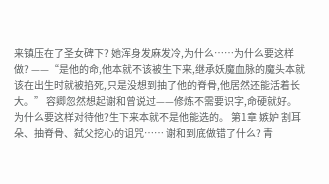来镇压在了圣女碑下? 她浑身发麻发冷,为什么……为什么要这样做? ——“是他的命,他本就不该被生下来,继承妖魔血脉的魔头本就该在出生时就被掐死,只是没想到抽了他的脊骨,他居然还能活着长大。” 容卿忽然想起谢和曾说过——修炼不需要识字,命硬就好。 为什么要这样对待他?生下来本就不是他能选的。 第1章 嫉妒 割耳朵、抽脊骨、弑父挖心的诅咒…… 谢和到底做错了什么? 青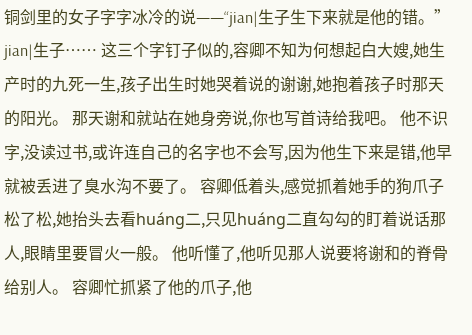铜剑里的女子字字冰冷的说——“jian|生子生下来就是他的错。” jian|生子…… 这三个字钉子似的,容卿不知为何想起白大嫂,她生产时的九死一生,孩子出生时她哭着说的谢谢,她抱着孩子时那天的阳光。 那天谢和就站在她身旁说,你也写首诗给我吧。 他不识字,没读过书,或许连自己的名字也不会写,因为他生下来是错,他早就被丢进了臭水沟不要了。 容卿低着头,感觉抓着她手的狗爪子松了松,她抬头去看huáng二,只见huáng二直勾勾的盯着说话那人,眼睛里要冒火一般。 他听懂了,他听见那人说要将谢和的脊骨给别人。 容卿忙抓紧了他的爪子,他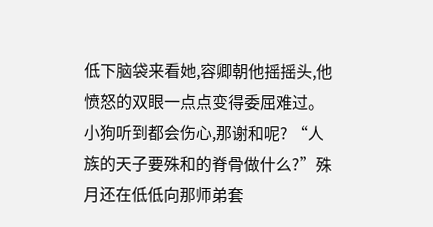低下脑袋来看她,容卿朝他摇摇头,他愤怒的双眼一点点变得委屈难过。 小狗听到都会伤心,那谢和呢? “人族的天子要殊和的脊骨做什么?”殊月还在低低向那师弟套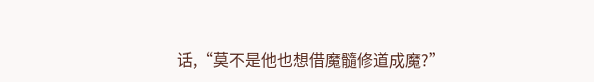话,“莫不是他也想借魔髓修道成魔?”